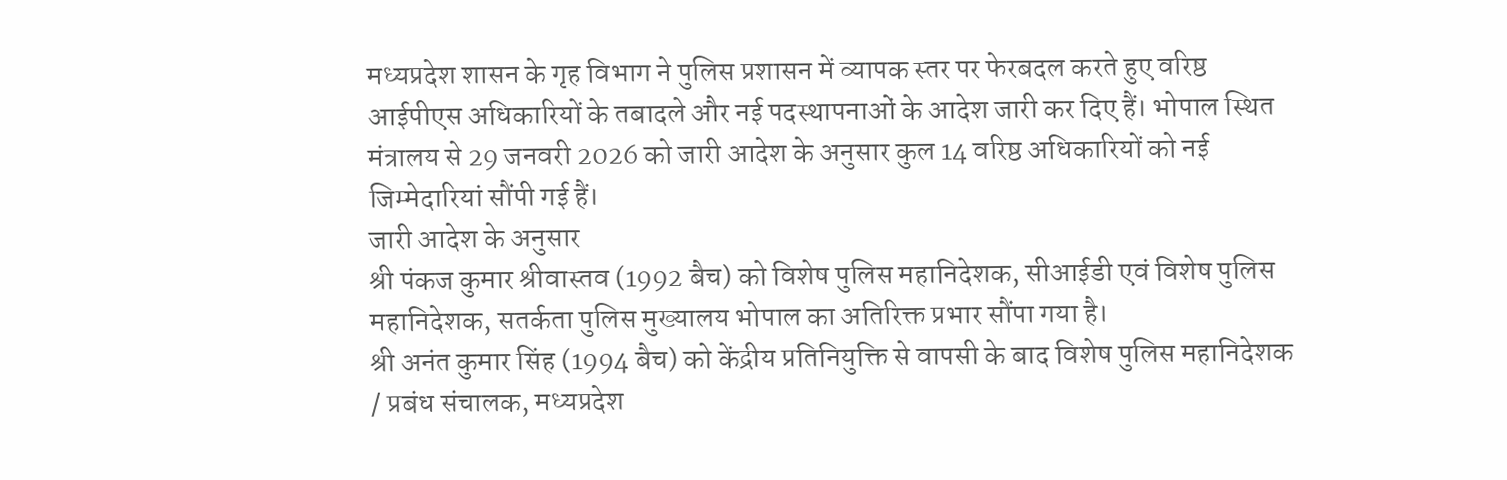मध्यप्रदेश शासन के गृह विभाग ने पुलिस प्रशासन में व्यापक स्तर पर फेरबदल करते हुए वरिष्ठ आईपीएस अधिकारियों के तबादले और नई पदस्थापनाओं के आदेश जारी कर दिए हैं। भोपाल स्थित मंत्रालय से 29 जनवरी 2026 को जारी आदेश के अनुसार कुल 14 वरिष्ठ अधिकारियों को नई जिम्मेदारियां सौंपी गई हैं।
जारी आदेश के अनुसार
श्री पंकज कुमार श्रीवास्तव (1992 बैच) को विशेष पुलिस महानिदेशक, सीआईडी एवं विशेष पुलिस महानिदेशक, सतर्कता पुलिस मुख्यालय भोपाल का अतिरिक्त प्रभार सौंपा गया है।
श्री अनंत कुमार सिंह (1994 बैच) को केंद्रीय प्रतिनियुक्ति से वापसी के बाद विशेष पुलिस महानिदेशक / प्रबंध संचालक, मध्यप्रदेश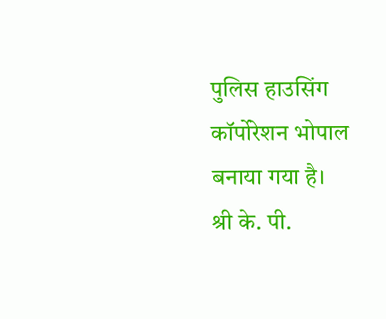पुलिस हाउसिंग कॉर्पोरेशन भोपाल बनाया गया है।
श्री के. पी.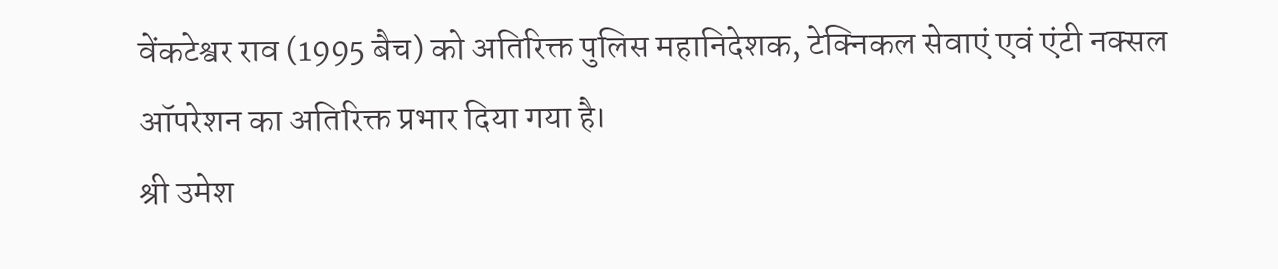वेंकटेश्वर राव (1995 बैच) को अतिरिक्त पुलिस महानिदेशक, टेक्निकल सेवाएं एवं एंटी नक्सल ऑपरेशन का अतिरिक्त प्रभार दिया गया है।
श्री उमेश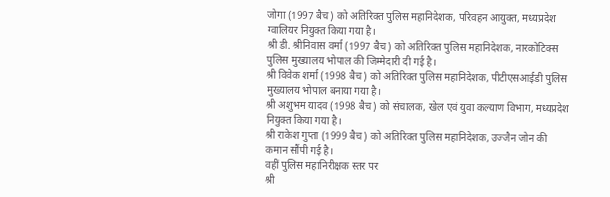जोगा (1997 बैच) को अतिरिक्त पुलिस महानिदेशक, परिवहन आयुक्त, मध्यप्रदेश ग्वालियर नियुक्त किया गया है।
श्री डी. श्रीनिवास वर्मा (1997 बैच) को अतिरिक्त पुलिस महानिदेशक, नारकोटिक्स पुलिस मुख्यालय भोपाल की जिम्मेदारी दी गई है।
श्री विवेक शर्मा (1998 बैच) को अतिरिक्त पुलिस महानिदेशक, पीटीएसआईडी पुलिस मुख्यालय भोपाल बनाया गया है।
श्री अशुभम यादव (1998 बैच) को संचालक, खेल एवं युवा कल्याण विभाग, मध्यप्रदेश नियुक्त किया गया है।
श्री राकेश गुप्ता (1999 बैच) को अतिरिक्त पुलिस महानिदेशक, उज्जैन जोन की कमान सौंपी गई है।
वहीं पुलिस महानिरीक्षक स्तर पर
श्री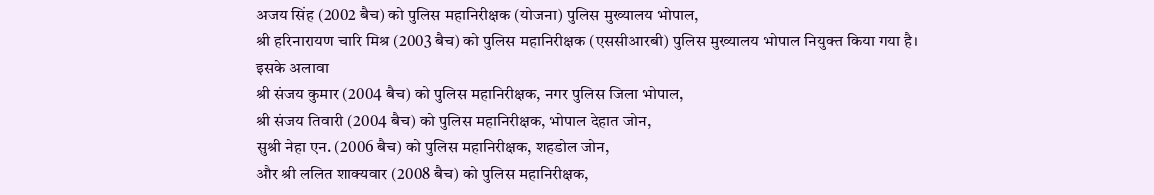अजय सिंह (2002 बैच) को पुलिस महानिरीक्षक (योजना) पुलिस मुख्यालय भोपाल,
श्री हरिनारायण चारि मिश्र (2003 बैच) को पुलिस महानिरीक्षक (एससीआरबी) पुलिस मुख्यालय भोपाल नियुक्त किया गया है।
इसके अलावा
श्री संजय कुमार (2004 बैच) को पुलिस महानिरीक्षक, नगर पुलिस जिला भोपाल,
श्री संजय तिवारी (2004 बैच) को पुलिस महानिरीक्षक, भोपाल देहात जोन,
सुश्री नेहा एन. (2006 बैच) को पुलिस महानिरीक्षक, शहडोल जोन,
और श्री ललित शाक्यवार (2008 बैच) को पुलिस महानिरीक्षक,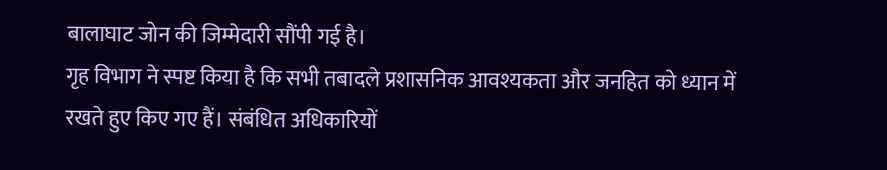बालाघाट जोन की जिम्मेदारी सौंपी गई है।
गृह विभाग ने स्पष्ट किया है कि सभी तबादले प्रशासनिक आवश्यकता और जनहित को ध्यान में रखते हुए किए गए हैं। संबंधित अधिकारियों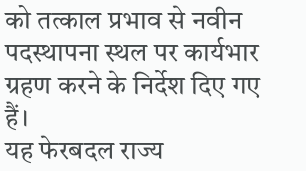को तत्काल प्रभाव से नवीन पदस्थापना स्थल पर कार्यभार ग्रहण करने के निर्देश दिए गए हैं।
यह फेरबदल राज्य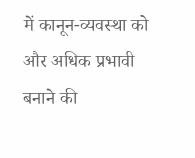में कानून-व्यवस्था को और अधिक प्रभावी बनाने की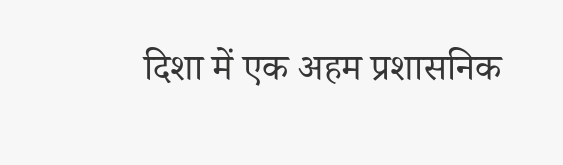दिशा में एक अहम प्रशासनिक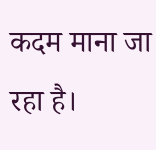कदम माना जा रहा है।